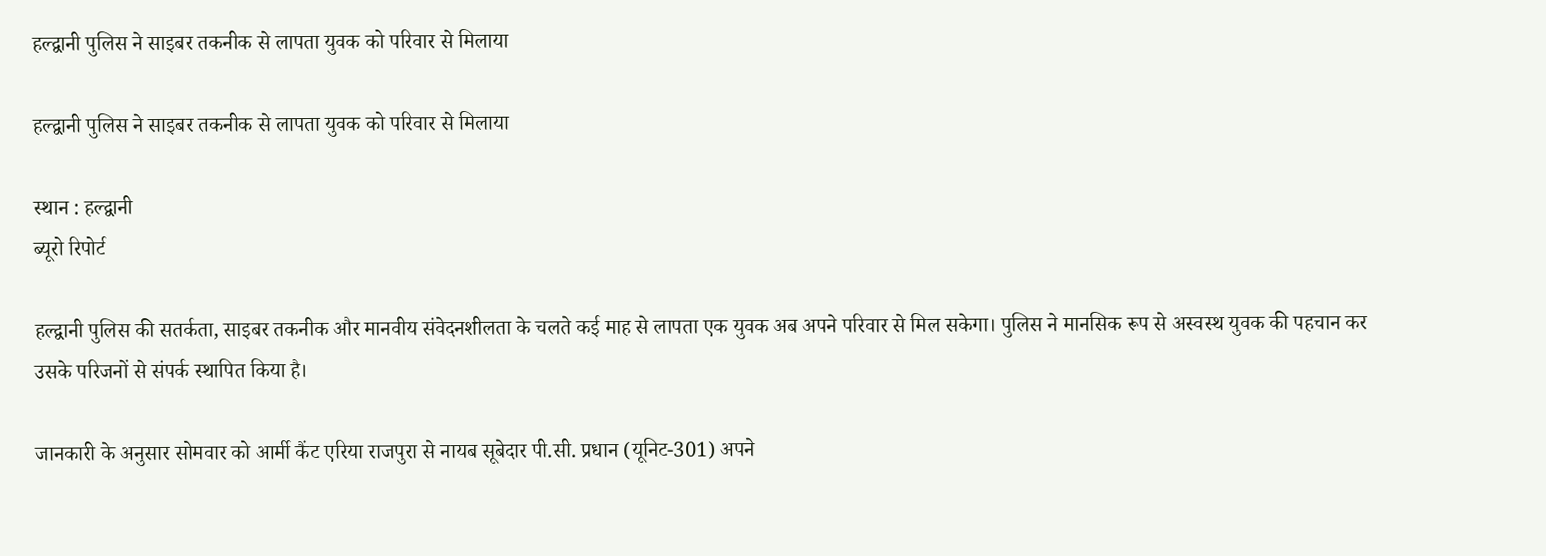हल्द्वानी पुलिस ने साइबर तकनीक से लापता युवक को परिवार से मिलाया

हल्द्वानी पुलिस ने साइबर तकनीक से लापता युवक को परिवार से मिलाया

स्थान : हल्द्वानी
ब्यूरो रिपोर्ट

हल्द्वानी पुलिस की सतर्कता, साइबर तकनीक और मानवीय संवेदनशीलता के चलते कई माह से लापता एक युवक अब अपने परिवार से मिल सकेगा। पुलिस ने मानसिक रूप से अस्वस्थ युवक की पहचान कर उसके परिजनों से संपर्क स्थापित किया है।

जानकारी के अनुसार सोमवार को आर्मी कैंट एरिया राजपुरा से नायब सूबेदार पी.सी. प्रधान (यूनिट-301) अपने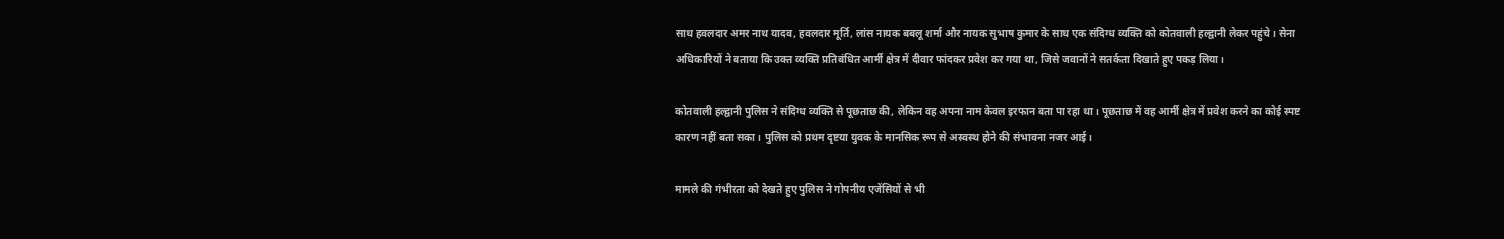साथ हवलदार अमर नाथ यादव, हवलदार मूर्ति, लांस नायक बबलू शर्मा और नायक सुभाष कुमार के साथ एक संदिग्ध व्यक्ति को कोतवाली हल्द्वानी लेकर पहुंचे। सेना अधिकारियों ने बताया कि उक्त व्यक्ति प्रतिबंधित आर्मी क्षेत्र में दीवार फांदकर प्रवेश कर गया था, जिसे जवानों ने सतर्कता दिखाते हुए पकड़ लिया।

कोतवाली हल्द्वानी पुलिस ने संदिग्ध व्यक्ति से पूछताछ की, लेकिन वह अपना नाम केवल इरफान बता पा रहा था। पूछताछ में वह आर्मी क्षेत्र में प्रवेश करने का कोई स्पष्ट कारण नहीं बता सका। पुलिस को प्रथम दृष्टया युवक के मानसिक रूप से अस्वस्थ होने की संभावना नजर आई।

मामले की गंभीरता को देखते हुए पुलिस ने गोपनीय एजेंसियों से भी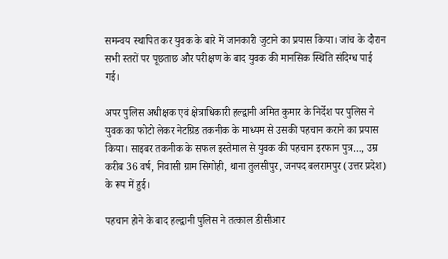समन्वय स्थापित कर युवक के बारे में जानकारी जुटाने का प्रयास किया। जांच के दौरान सभी स्तरों पर पूछताछ और परीक्षण के बाद युवक की मानसिक स्थिति संदिग्ध पाई गई।

अपर पुलिस अधीक्षक एवं क्षेत्राधिकारी हल्द्वानी अमित कुमार के निर्देश पर पुलिस ने युवक का फोटो लेकर नेटग्रिड तकनीक के माध्यम से उसकी पहचान कराने का प्रयास किया। साइबर तकनीक के सफल इस्तेमाल से युवक की पहचान इरफान पुत्र…, उम्र करीब 36 वर्ष, निवासी ग्राम सिगोही, थाना तुलसीपुर, जनपद बलरामपुर (उत्तर प्रदेश) के रूप में हुई।

पहचान होने के बाद हल्द्वानी पुलिस ने तत्काल डीसीआर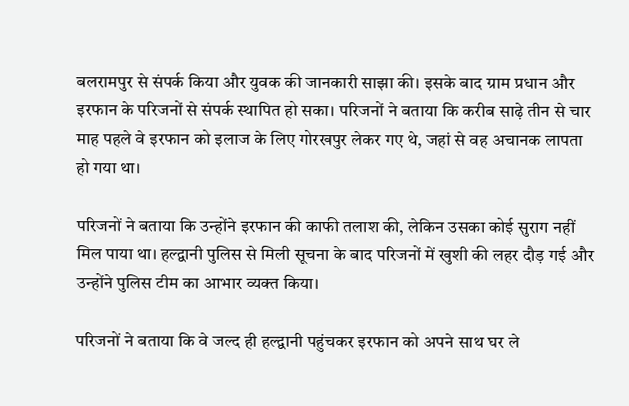बलरामपुर से संपर्क किया और युवक की जानकारी साझा की। इसके बाद ग्राम प्रधान और इरफान के परिजनों से संपर्क स्थापित हो सका। परिजनों ने बताया कि करीब साढ़े तीन से चार माह पहले वे इरफान को इलाज के लिए गोरखपुर लेकर गए थे, जहां से वह अचानक लापता हो गया था।

परिजनों ने बताया कि उन्होंने इरफान की काफी तलाश की, लेकिन उसका कोई सुराग नहीं मिल पाया था। हल्द्वानी पुलिस से मिली सूचना के बाद परिजनों में खुशी की लहर दौड़ गई और उन्होंने पुलिस टीम का आभार व्यक्त किया।

परिजनों ने बताया कि वे जल्द ही हल्द्वानी पहुंचकर इरफान को अपने साथ घर ले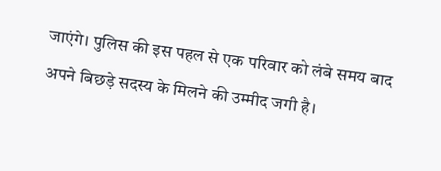जाएंगे। पुलिस की इस पहल से एक परिवार को लंबे समय बाद अपने बिछड़े सदस्य के मिलने की उम्मीद जगी है।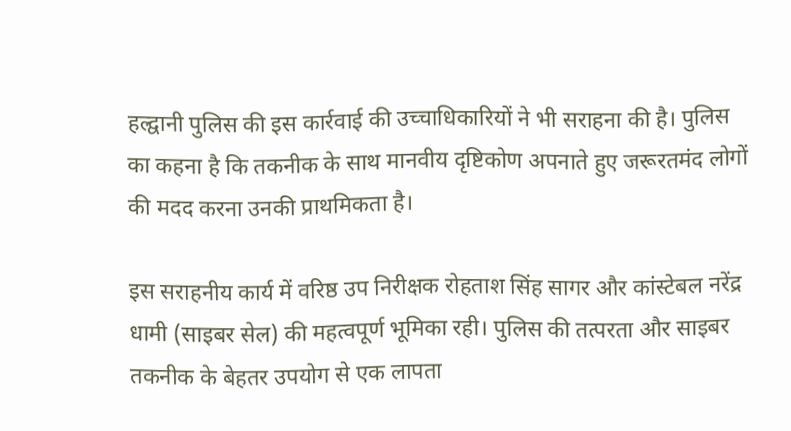हल्द्वानी पुलिस की इस कार्रवाई की उच्चाधिकारियों ने भी सराहना की है। पुलिस का कहना है कि तकनीक के साथ मानवीय दृष्टिकोण अपनाते हुए जरूरतमंद लोगों की मदद करना उनकी प्राथमिकता है।

इस सराहनीय कार्य में वरिष्ठ उप निरीक्षक रोहताश सिंह सागर और कांस्टेबल नरेंद्र धामी (साइबर सेल) की महत्वपूर्ण भूमिका रही। पुलिस की तत्परता और साइबर तकनीक के बेहतर उपयोग से एक लापता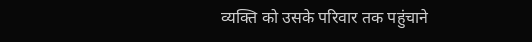व्यक्ति को उसके परिवार तक पहुंचाने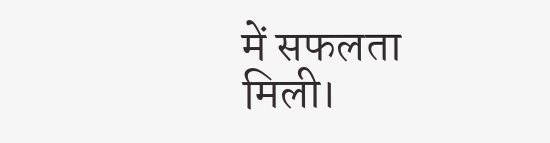में सफलता मिली।